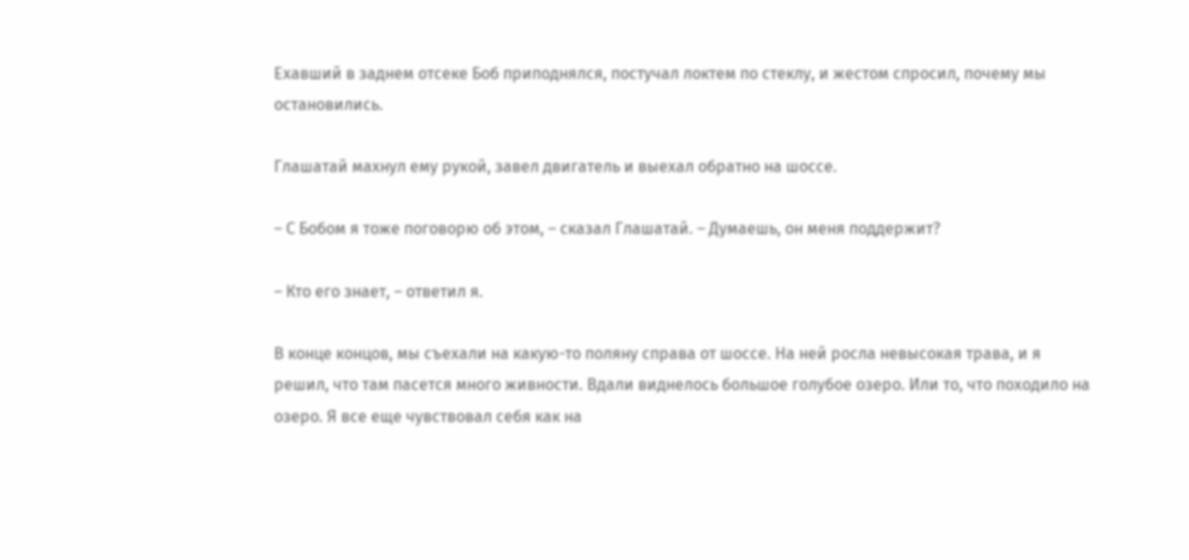Ехавший в заднем отсеке Боб приподнялся, постучал локтем по стеклу, и жестом спросил, почему мы остановились.

Глашатай махнул ему рукой, завел двигатель и выехал обратно на шоссе.

– С Бобом я тоже поговорю об этом, – сказал Глашатай. – Думаешь, он меня поддержит?

– Кто его знает, – ответил я.

В конце концов, мы съехали на какую-то поляну справа от шоссе. На ней росла невысокая трава, и я решил, что там пасется много живности. Вдали виднелось большое голубое озеро. Или то, что походило на озеро. Я все еще чувствовал себя как на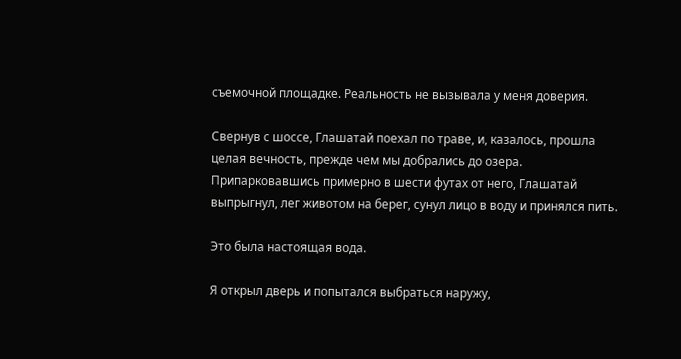съемочной площадке. Реальность не вызывала у меня доверия.

Свернув с шоссе, Глашатай поехал по траве, и, казалось, прошла целая вечность, прежде чем мы добрались до озера. Припарковавшись примерно в шести футах от него, Глашатай выпрыгнул, лег животом на берег, сунул лицо в воду и принялся пить.

Это была настоящая вода.

Я открыл дверь и попытался выбраться наружу,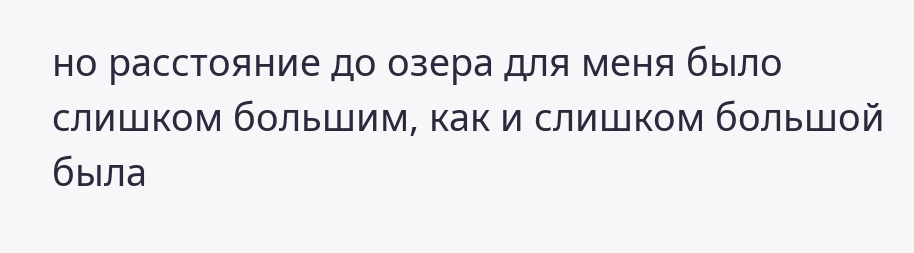но расстояние до озера для меня было слишком большим, как и слишком большой была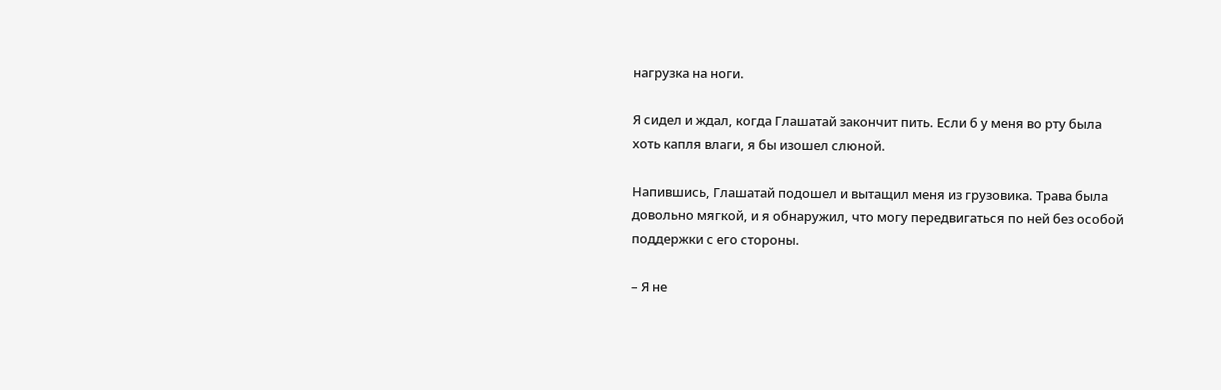нагрузка на ноги.

Я сидел и ждал, когда Глашатай закончит пить. Если б у меня во рту была хоть капля влаги, я бы изошел слюной.

Напившись, Глашатай подошел и вытащил меня из грузовика. Трава была довольно мягкой, и я обнаружил, что могу передвигаться по ней без особой поддержки с его стороны.

– Я не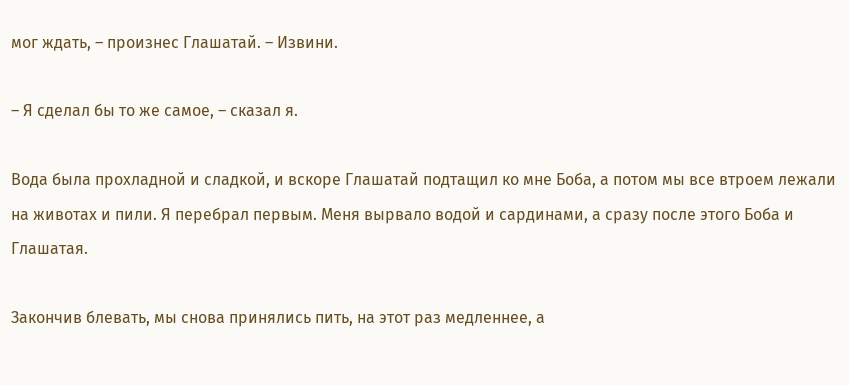мог ждать, – произнес Глашатай. – Извини.

– Я сделал бы то же самое, – сказал я.

Вода была прохладной и сладкой, и вскоре Глашатай подтащил ко мне Боба, а потом мы все втроем лежали на животах и пили. Я перебрал первым. Меня вырвало водой и сардинами, а сразу после этого Боба и Глашатая.

Закончив блевать, мы снова принялись пить, на этот раз медленнее, а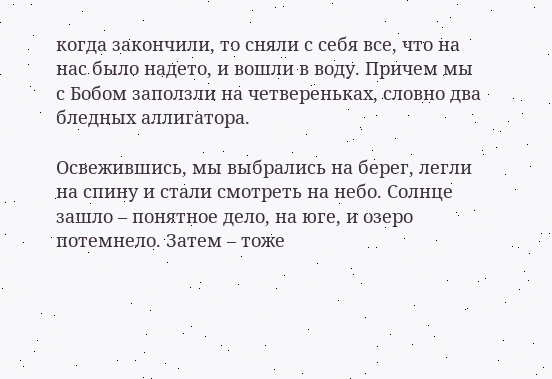когда закончили, то сняли с себя все, что на нас было надето, и вошли в воду. Причем мы с Бобом заползли на четвереньках, словно два бледных аллигатора.

Освежившись, мы выбрались на берег, легли на спину и стали смотреть на небо. Солнце зашло – понятное дело, на юге, и озеро потемнело. Затем – тоже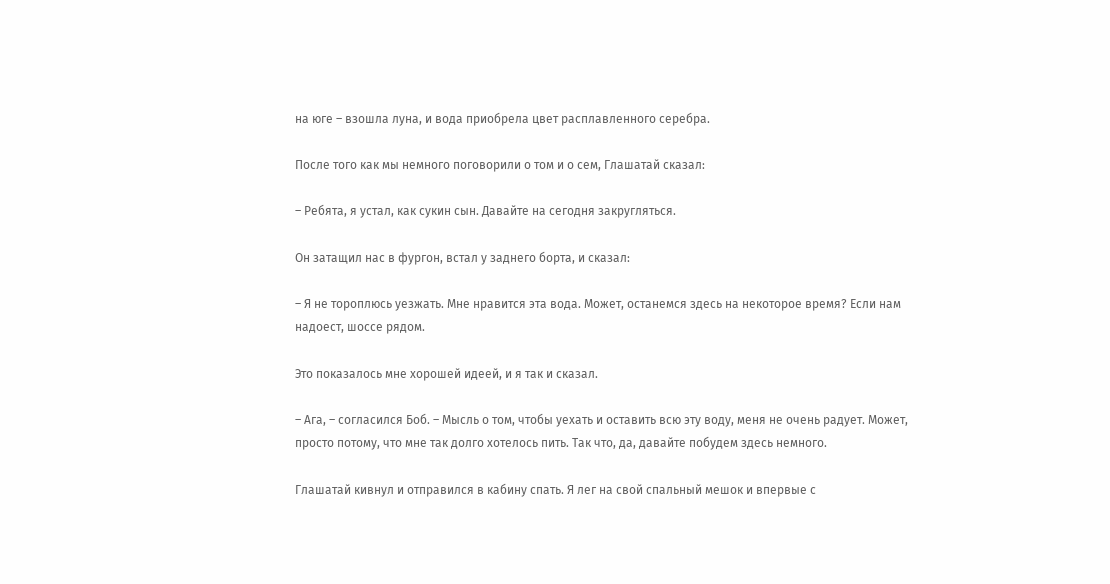на юге – взошла луна, и вода приобрела цвет расплавленного серебра.

После того как мы немного поговорили о том и о сем, Глашатай сказал:

– Ребята, я устал, как сукин сын. Давайте на сегодня закругляться.

Он затащил нас в фургон, встал у заднего борта, и сказал:

– Я не тороплюсь уезжать. Мне нравится эта вода. Может, останемся здесь на некоторое время? Если нам надоест, шоссе рядом.

Это показалось мне хорошей идеей, и я так и сказал.

– Ага, – согласился Боб. – Мысль о том, чтобы уехать и оставить всю эту воду, меня не очень радует. Может, просто потому, что мне так долго хотелось пить. Так что, да, давайте побудем здесь немного.

Глашатай кивнул и отправился в кабину спать. Я лег на свой спальный мешок и впервые с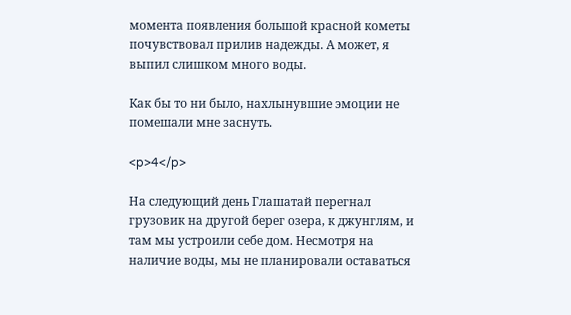момента появления большой красной кометы почувствовал прилив надежды. А может, я выпил слишком много воды.

Как бы то ни было, нахлынувшие эмоции не помешали мне заснуть.

<p>4</p>

На следующий день Глашатай перегнал грузовик на другой берег озера, к джунглям, и там мы устроили себе дом. Несмотря на наличие воды, мы не планировали оставаться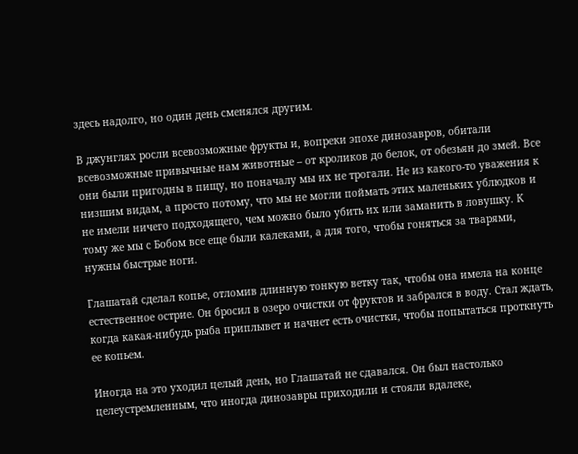здесь надолго, но один день сменялся другим.

В джунглях росли всевозможные фрукты и, вопреки эпохе динозавров, обитали всевозможные привычные нам животные – от кроликов до белок, от обезьян до змей. Все они были пригодны в пищу, но поначалу мы их не трогали. Не из какого-то уважения к низшим видам, а просто потому, что мы не могли поймать этих маленьких ублюдков и не имели ничего подходящего, чем можно было убить их или заманить в ловушку. К тому же мы с Бобом все еще были калеками, а для того, чтобы гоняться за тварями, нужны быстрые ноги.

Глашатай сделал копье, отломив длинную тонкую ветку так, чтобы она имела на конце естественное острие. Он бросил в озеро очистки от фруктов и забрался в воду. Стал ждать, когда какая-нибудь рыба приплывет и начнет есть очистки, чтобы попытаться проткнуть ее копьем.

Иногда на это уходил целый день, но Глашатай не сдавался. Он был настолько целеустремленным, что иногда динозавры приходили и стояли вдалеке,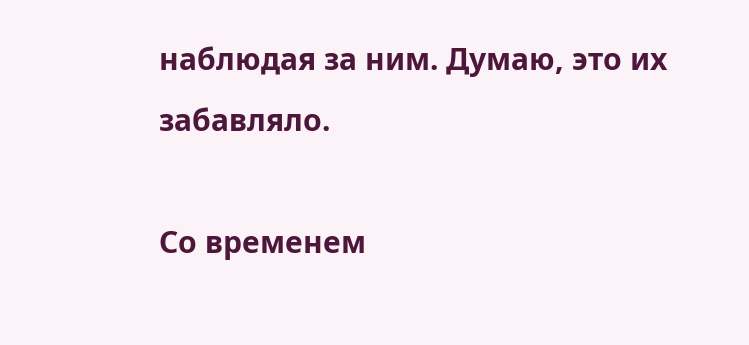наблюдая за ним. Думаю, это их забавляло.

Со временем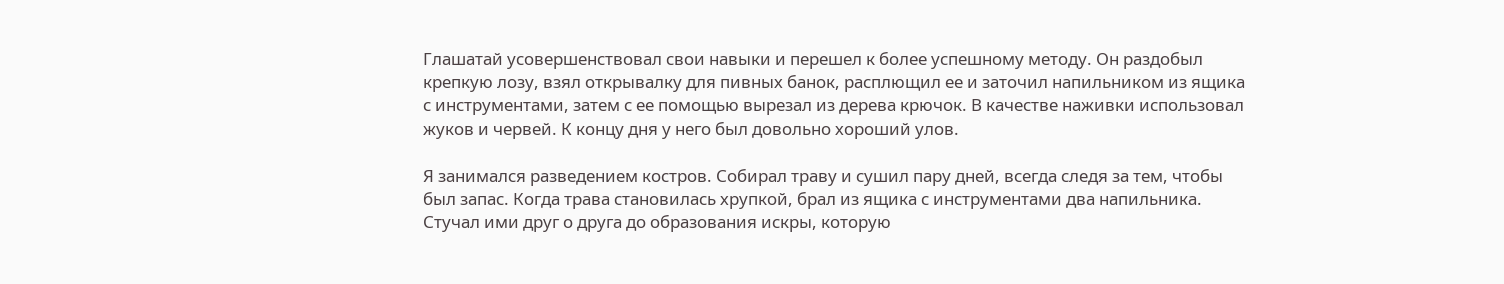Глашатай усовершенствовал свои навыки и перешел к более успешному методу. Он раздобыл крепкую лозу, взял открывалку для пивных банок, расплющил ее и заточил напильником из ящика с инструментами, затем с ее помощью вырезал из дерева крючок. В качестве наживки использовал жуков и червей. К концу дня у него был довольно хороший улов.

Я занимался разведением костров. Собирал траву и сушил пару дней, всегда следя за тем, чтобы был запас. Когда трава становилась хрупкой, брал из ящика с инструментами два напильника. Стучал ими друг о друга до образования искры, которую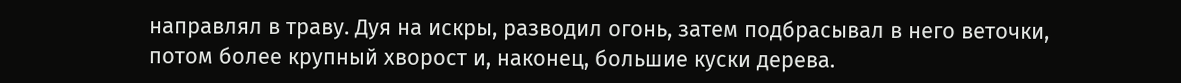направлял в траву. Дуя на искры, разводил огонь, затем подбрасывал в него веточки, потом более крупный хворост и, наконец, большие куски дерева.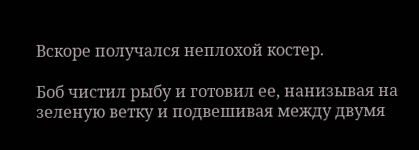Вскоре получался неплохой костер.

Боб чистил рыбу и готовил ее, нанизывая на зеленую ветку и подвешивая между двумя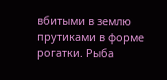вбитыми в землю прутиками в форме рогатки. Рыба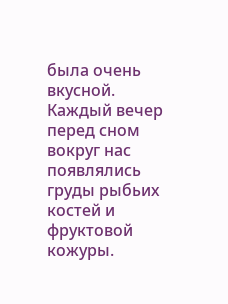была очень вкусной. Каждый вечер перед сном вокруг нас появлялись груды рыбьих костей и фруктовой кожуры.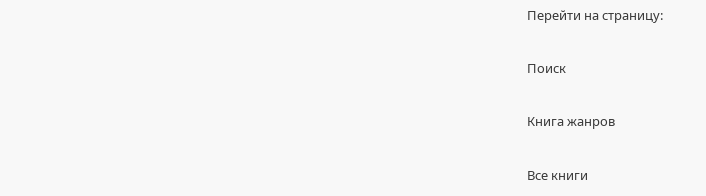Перейти на страницу:

Поиск

Книга жанров

Все книги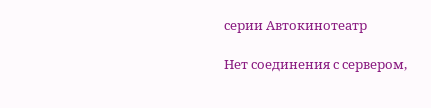серии Автокинотеатр

Нет соединения с сервером,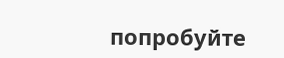попробуйте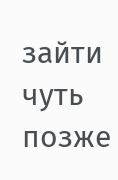зайти чуть позже